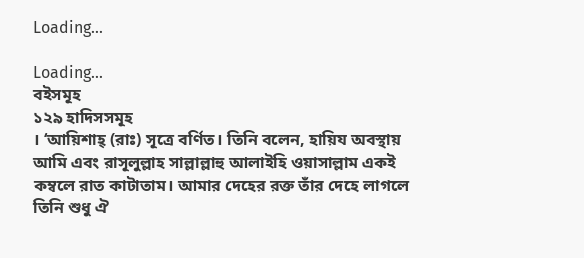Loading...

Loading...
বইসমূহ
১২৯ হাদিসসমূহ
। ‘আয়িশাহ্ (রাঃ) সূত্রে বর্ণিত। তিনি বলেন, হায়িয অবস্থায় আমি এবং রাসূলুল্লাহ সাল্লাল্লাহু আলাইহি ওয়াসাল্লাম একই কম্বলে রাত কাটাতাম। আমার দেহের রক্ত তাঁর দেহে লাগলে তিনি শুধু ঐ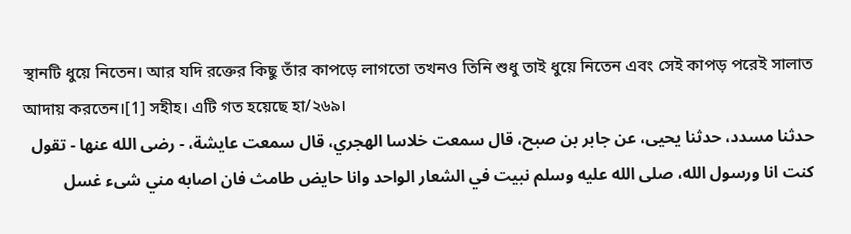স্থানটি ধুয়ে নিতেন। আর যদি রক্তের কিছু তাঁর কাপড়ে লাগতো তখনও তিনি শুধু তাই ধুয়ে নিতেন এবং সেই কাপড় পরেই সালাত আদায় করতেন।[1] সহীহ। এটি গত হয়েছে হা/২৬৯।
حدثنا مسدد، حدثنا يحيى، عن جابر بن صبح، قال سمعت خلاسا الهجري، قال سمعت عايشة، - رضى الله عنها - تقول كنت انا ورسول الله، صلى الله عليه وسلم نبيت في الشعار الواحد وانا حايض طامث فان اصابه مني شىء غسل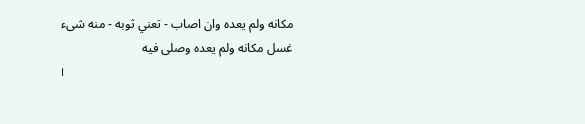مكانه ولم يعده وان اصاب - تعني ثوبه - منه شىء غسل مكانه ولم يعده وصلى فيه
।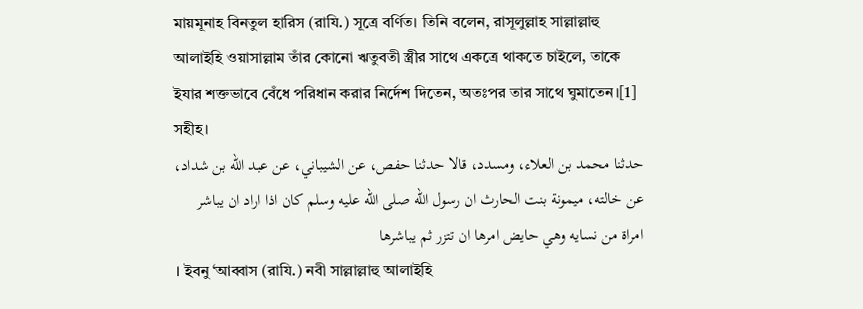মায়মূনাহ বিনতুল হারিস (রাযি.) সূত্রে বর্ণিত। তিনি বলেন, রাসূলুল্লাহ সাল্লাল্লাহু আলাইহি ওয়াসাল্লাম তাঁর কোনো ঋতুবতী স্ত্রীর সাথে একত্রে থাকতে চাইলে, তাকে ইযার শক্তভাবে বেঁধে পরিধান করার নির্দেশ দিতেন, অতঃপর তার সাথে ঘুমাতেন।[1] সহীহ।
حدثنا محمد بن العلاء، ومسدد، قالا حدثنا حفص، عن الشيباني، عن عبد الله بن شداد، عن خالته، ميمونة بنت الحارث ان رسول الله صلى الله عليه وسلم كان اذا اراد ان يباشر امراة من نسايه وهي حايض امرها ان تتزر ثم يباشرها
। ইবনু ‘আব্বাস (রাযি.) নবী সাল্লাল্লাহু আলাইহি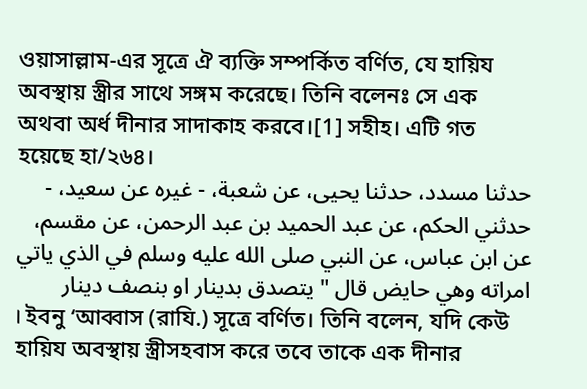ওয়াসাল্লাম-এর সূত্রে ঐ ব্যক্তি সম্পর্কিত বর্ণিত, যে হায়িয অবস্থায় স্ত্রীর সাথে সঙ্গম করেছে। তিনি বলেনঃ সে এক অথবা অর্ধ দীনার সাদাকাহ করবে।[1] সহীহ। এটি গত হয়েছে হা/২৬৪।
حدثنا مسدد، حدثنا يحيى، عن شعبة، - غيره عن سعيد، - حدثني الحكم، عن عبد الحميد بن عبد الرحمن، عن مقسم، عن ابن عباس، عن النبي صلى الله عليه وسلم في الذي ياتي امراته وهي حايض قال " يتصدق بدينار او بنصف دينار
। ইবনু ‘আব্বাস (রাযি.) সূত্রে বর্ণিত। তিনি বলেন, যদি কেউ হায়িয অবস্থায় স্ত্রীসহবাস করে তবে তাকে এক দীনার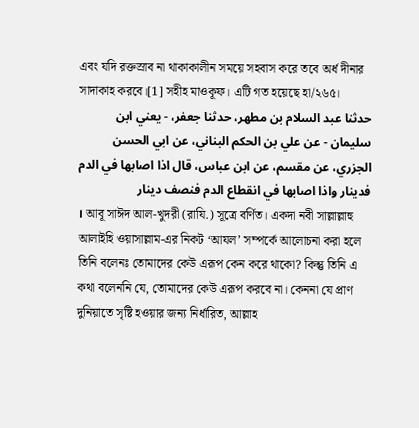এবং যদি রক্তস্রাব না থাকাকালীন সময়ে সহবাস করে তবে অর্ধ দীনার সাদাকাহ করবে।[1] সহীহ মাওকূফ। এটি গত হয়েছে হা/২৬৫।
حدثنا عبد السلام بن مطهر، حدثنا جعفر، - يعني ابن سليمان - عن علي بن الحكم البناني، عن ابي الحسن الجزري، عن مقسم، عن ابن عباس، قال اذا اصابها في الدم فدينار واذا اصابها في انقطاع الدم فنصف دينار
। আবূ সাঈদ আল-খুদরী (রাযি.) সূত্রে বর্ণিত। একদা নবী সাল্লাল্লাহু আলাইহি ওয়াসাল্লাম-এর নিকট ‘আযল’ সম্পর্কে আলোচনা করা হলে তিনি বলেনঃ তোমাদের কেউ এরূপ কেন করে থাকো? কিন্তু তিনি এ কথা বলেননি যে, তোমাদের কেউ এরূপ করবে না। কেননা যে প্রাণ দুনিয়াতে সৃষ্টি হওয়ার জন্য নির্ধারিত, আল্লাহ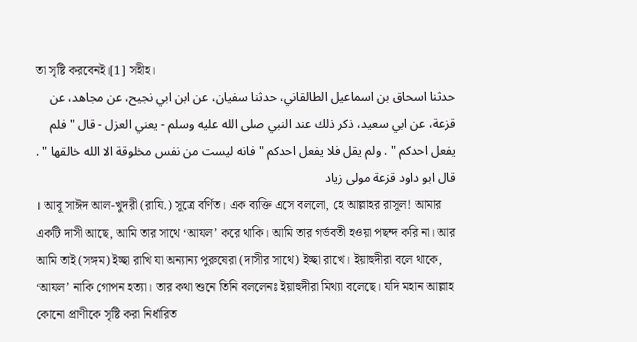তা সৃষ্টি করবেনই।[1] সহীহ।
حدثنا اسحاق بن اسماعيل الطالقاني، حدثنا سفيان، عن ابن ابي نجيح، عن مجاهد، عن قزعة، عن ابي سعيد، ذكر ذلك عند النبي صلى الله عليه وسلم - يعني العزل - قال " فلم يفعل احدكم " . ولم يقل فلا يفعل احدكم " فانه ليست من نفس مخلوقة الا الله خالقها " . قال ابو داود قزعة مولى زياد
। আবূ সাঈদ আল-খুদরী (রাযি.) সূত্রে বর্ণিত। এক ব্যক্তি এসে বললো, হে আল্লাহর রাসূল! আমার একটি দাসী আছে, আমি তার সাথে ‘আযল’ করে থাকি। আমি তার গর্ভবতী হওয়া পছন্দ করি না। আর আমি তাই (সঙ্গম) ইচ্ছা রাখি যা অন্যান্য পুরুষেরা (দাসীর সাথে) ইচ্ছা রাখে। ইয়াহুদীরা বলে থাকে, ‘আযল’ নাকি গোপন হত্যা। তার কথা শুনে তিনি বললেনঃ ইয়াহুদীরা মিথ্যা বলেছে। যদি মহান আল্লাহ কোনো প্রাণীকে সৃষ্টি করা নির্ধারিত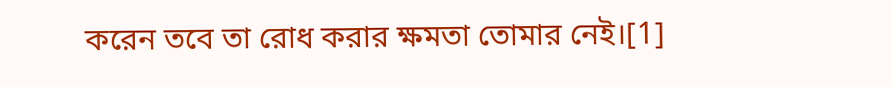করেন তবে তা রোধ করার ক্ষমতা তোমার নেই।[1]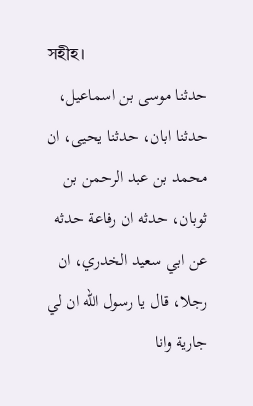সহীহ।
حدثنا موسى بن اسماعيل، حدثنا ابان، حدثنا يحيى، ان محمد بن عبد الرحمن بن ثوبان، حدثه ان رفاعة حدثه عن ابي سعيد الخدري، ان رجلا، قال يا رسول الله ان لي جارية وانا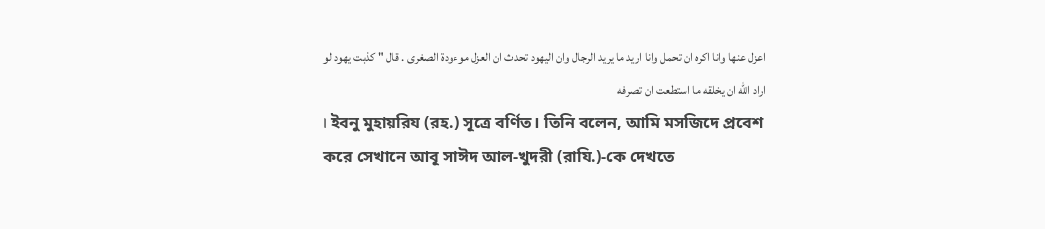اعزل عنها وانا اكره ان تحمل وانا اريد ما يريد الرجال وان اليهود تحدث ان العزل موءودة الصغرى . قال " كذبت يهود لو اراد الله ان يخلقه ما استطعت ان تصرفه
। ইবনু মুহায়রিয (রহ.) সূত্রে বর্ণিত। তিনি বলেন, আমি মসজিদে প্রবেশ করে সেখানে আবূ সাঈদ আল-খুদরী (রাযি.)-কে দেখতে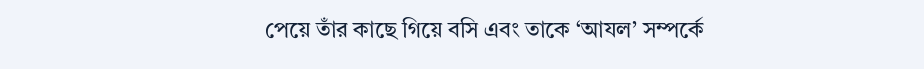পেয়ে তাঁর কাছে গিয়ে বসি এবং তাকে ‘আযল’ সম্পর্কে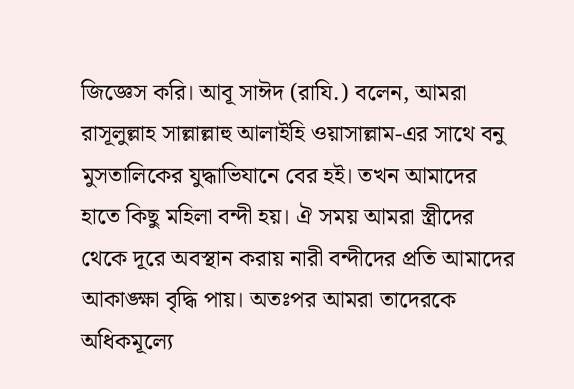জিজ্ঞেস করি। আবূ সাঈদ (রাযি.) বলেন, আমরা রাসূলুল্লাহ সাল্লাল্লাহু আলাইহি ওয়াসাল্লাম-এর সাথে বনু মুসতালিকের যুদ্ধাভিযানে বের হই। তখন আমাদের হাতে কিছু মহিলা বন্দী হয়। ঐ সময় আমরা স্ত্রীদের থেকে দূরে অবস্থান করায় নারী বন্দীদের প্রতি আমাদের আকাঙ্ক্ষা বৃদ্ধি পায়। অতঃপর আমরা তাদেরকে অধিকমূল্যে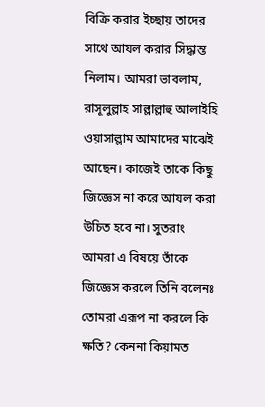বিক্রি করার ইচ্ছায় তাদের সাথে আযল করার সিদ্ধান্ত নিলাম। আমরা ভাবলাম, রাসূলুল্লাহ সাল্লাল্লাহু আলাইহি ওয়াসাল্লাম আমাদের মাঝেই আছেন। কাজেই তাকে কিছু জিজ্ঞেস না করে আযল করা উচিত হবে না। সুতরাং আমরা এ বিষয়ে তাঁকে জিজ্ঞেস করলে তিনি বলেনঃ তোমরা এরূপ না করলে কি ক্ষতি? কেননা কিয়ামত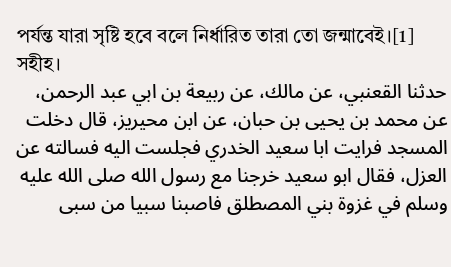পর্যন্ত যারা সৃষ্টি হবে বলে নির্ধারিত তারা তো জন্মাবেই।[1] সহীহ।
حدثنا القعنبي، عن مالك، عن ربيعة بن ابي عبد الرحمن، عن محمد بن يحيى بن حبان، عن ابن محيريز، قال دخلت المسجد فرايت ابا سعيد الخدري فجلست اليه فسالته عن العزل، فقال ابو سعيد خرجنا مع رسول الله صلى الله عليه وسلم في غزوة بني المصطلق فاصبنا سبيا من سبى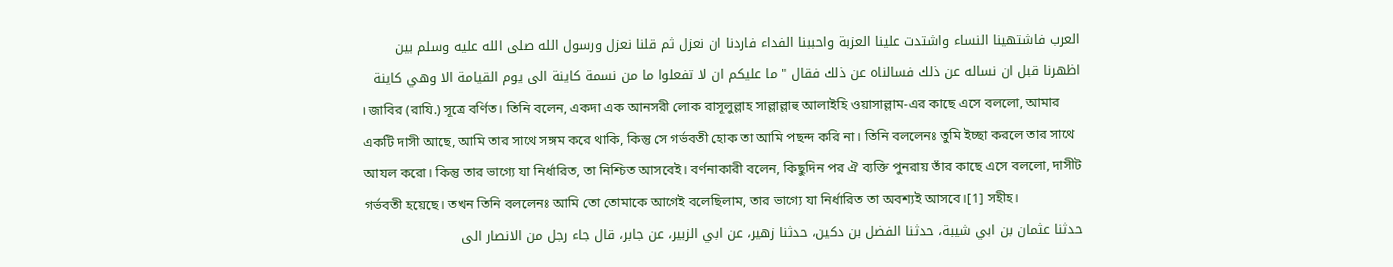العرب فاشتهينا النساء واشتدت علينا العزبة واحببنا الفداء فاردنا ان نعزل ثم قلنا نعزل ورسول الله صلى الله عليه وسلم بين اظهرنا قبل ان نساله عن ذلك فسالناه عن ذلك فقال " ما عليكم ان لا تفعلوا ما من نسمة كاينة الى يوم القيامة الا وهي كاينة
। জাবির (রাযি.) সূত্রে বর্ণিত। তিনি বলেন, একদা এক আনসরী লোক রাসূলুল্লাহ সাল্লাল্লাহু আলাইহি ওয়াসাল্লাম-এর কাছে এসে বললো, আমার একটি দাসী আছে, আমি তার সাথে সঙ্গম করে থাকি, কিন্তু সে গর্ভবতী হোক তা আমি পছন্দ করি না। তিনি বললেনঃ তুমি ইচ্ছা করলে তার সাথে আযল করো। কিন্তু তার ভাগ্যে যা নির্ধারিত, তা নিশ্চিত আসবেই। বর্ণনাকারী বলেন, কিছুদিন পর ঐ ব্যক্তি পুনরায় তাঁর কাছে এসে বললো, দাসীট গর্ভবতী হয়েছে। তখন তিনি বললেনঃ আমি তো তোমাকে আগেই বলেছিলাম, তার ভাগ্যে যা নির্ধারিত তা অবশ্যই আসবে।[1] সহীহ।
حدثنا عثمان بن ابي شيبة، حدثنا الفضل بن دكين، حدثنا زهير، عن ابي الزبير، عن جابر، قال جاء رجل من الانصار الى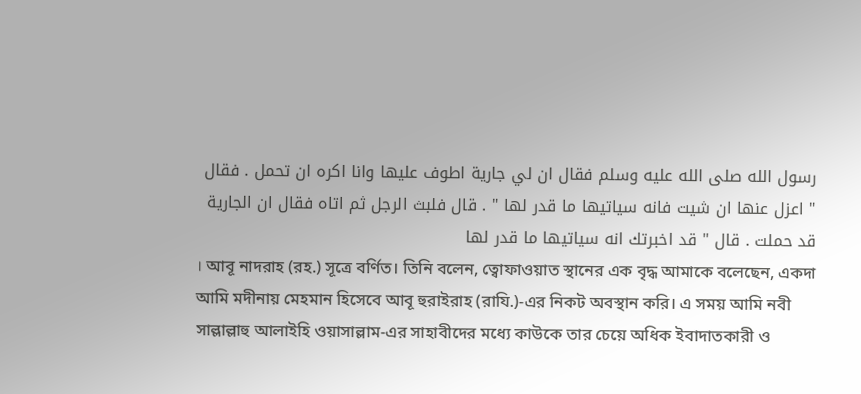رسول الله صلى الله عليه وسلم فقال ان لي جارية اطوف عليها وانا اكره ان تحمل . فقال " اعزل عنها ان شيت فانه سياتيها ما قدر لها " . قال فلبث الرجل ثم اتاه فقال ان الجارية قد حملت . قال " قد اخبرتك انه سياتيها ما قدر لها
। আবূ নাদরাহ (রহ.) সূত্রে বর্ণিত। তিনি বলেন, ত্বোফাওয়াত স্থানের এক বৃদ্ধ আমাকে বলেছেন, একদা আমি মদীনায় মেহমান হিসেবে আবূ হুরাইরাহ (রাযি.)-এর নিকট অবস্থান করি। এ সময় আমি নবী সাল্লাল্লাহু আলাইহি ওয়াসাল্লাম-এর সাহাবীদের মধ্যে কাউকে তার চেয়ে অধিক ইবাদাতকারী ও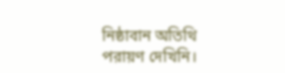নিষ্ঠাবান অতিথি পরায়ণ দেখিনি।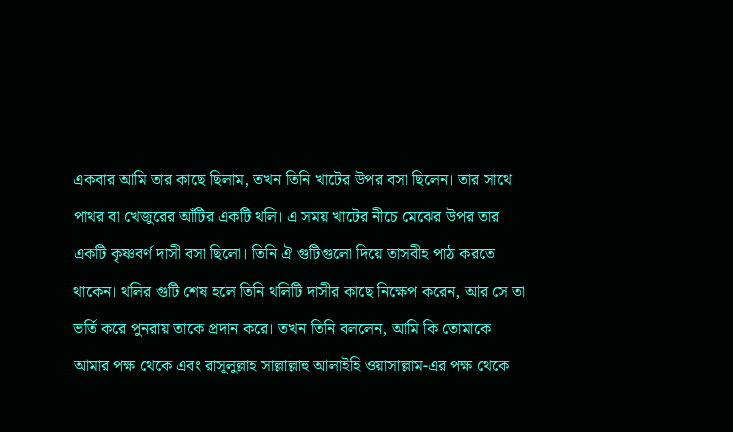একবার আমি তার কাছে ছিলাম, তখন তিনি খাটের উপর বসা ছিলেন। তার সাথে পাথর বা খেজুরের আঁটির একটি থলি। এ সময় খাটের নীচে মেঝের উপর তার একটি কৃষ্ণবর্ণ দাসী বসা ছিলো। তিনি ঐ গুটিগুলো দিয়ে তাসবীহ পাঠ করতে থাকেন। থলির গুটি শেষ হলে তিনি থলিটি দাসীর কাছে নিক্ষেপ করেন, আর সে তা ভর্তি করে পুনরায় তাকে প্রদান করে। তখন তিনি বললেন, আমি কি তোমাকে আমার পক্ষ থেকে এবং রাসূলুল্লাহ সাল্লাল্লাহু আলাইহি ওয়াসাল্লাম-এর পক্ষ থেকে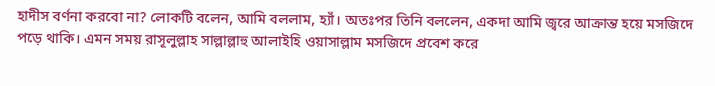হাদীস বর্ণনা করবো না? লোকটি বলেন, আমি বললাম, হ্যাঁ। অতঃপর তিনি বললেন, একদা আমি জ্বরে আক্রান্ত হয়ে মসজিদে পড়ে থাকি। এমন সময় রাসূলুল্লাহ সাল্লাল্লাহু আলাইহি ওয়াসাল্লাম মসজিদে প্রবেশ করে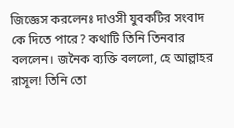জিজ্ঞেস করলেনঃ দাওসী যুবকটির সংবাদ কে দিতে পারে? কথাটি তিনি তিনবার বললেন। জনৈক ব্যক্তি বললো, হে আল্লাহর রাসূল! তিনি তো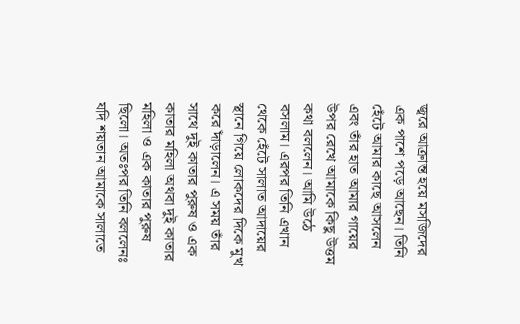জ্বরে আক্রান্ত হয়ে মসজিদের এক পাশে পড়ে আছেন। তিনি হেঁটে আমার কাছে আসলেন এবং তাঁর হাত আমার গায়ের উপর রেখে আমাকে কিছু উত্তম কথা বললেন। আমি উঠে বসলাম। এরপর তিনি এখান থেকে হেঁটে সালাত আদায়ের স্থানে গিয়ে লোকদের দিকে মুখ করে দাঁড়ালেন। এ সময় তাঁর সাথে দুই কাতার পুরুষ ও এক কাতার মহিলা অথবা দুই কাতার মহিলা ও এক কাতার পুরুষ ছিলো। অতঃপর তিনি বললেনঃ যদি শয়তান আমাকে সালাতে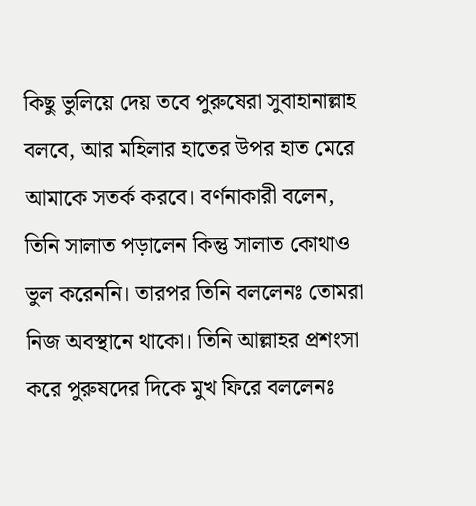কিছু ভুলিয়ে দেয় তবে পুরুষেরা সুবাহানাল্লাহ বলবে, আর মহিলার হাতের উপর হাত মেরে আমাকে সতর্ক করবে। বর্ণনাকারী বলেন, তিনি সালাত পড়ালেন কিন্তু সালাত কোথাও ভুল করেননি। তারপর তিনি বললেনঃ তোমরা নিজ অবস্থানে থাকো। তিনি আল্লাহর প্রশংসা করে পুরুষদের দিকে মুখ ফিরে বললেনঃ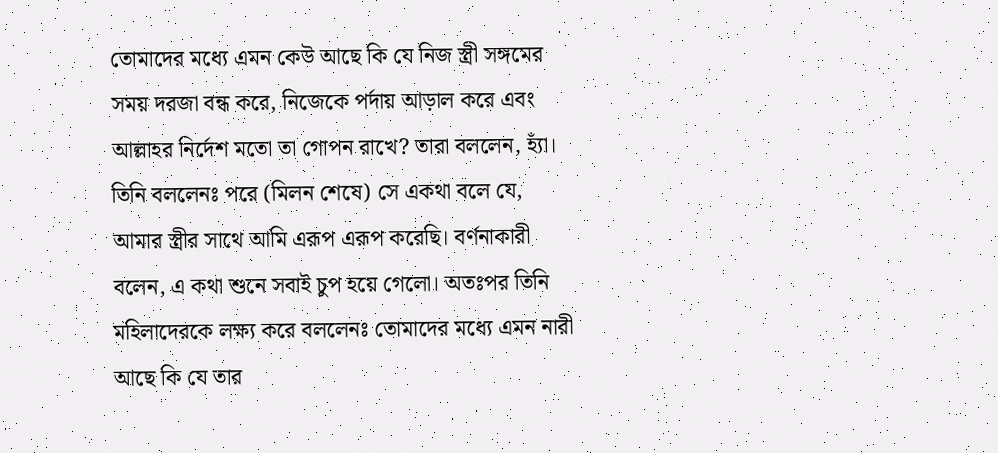তোমাদের মধ্যে এমন কেউ আছে কি যে নিজ স্ত্রী সঙ্গমের সময় দরজা বন্ধ করে, নিজেকে পর্দায় আড়াল করে এবং আল্লাহর নির্দেশ মতো তা গোপন রাখে? তারা বললেন, হ্যাঁ। তিনি বললেনঃ পরে (মিলন শেষে) সে একথা বলে যে, আমার স্ত্রীর সাথে আমি এরূপ এরূপ করেছি। বর্ণনাকারী বলেন, এ কথা শুনে সবাই চুপ হয়ে গেলো। অতঃপর তিনি মহিলাদেরকে লক্ষ্য করে বললেনঃ তোমাদের মধ্যে এমন নারী আছে কি যে তার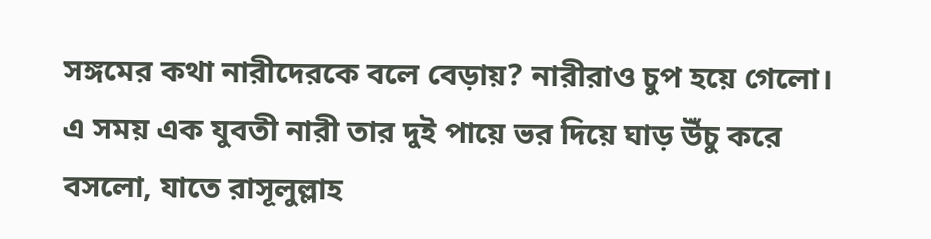সঙ্গমের কথা নারীদেরকে বলে বেড়ায়? নারীরাও চুপ হয়ে গেলো। এ সময় এক যুবতী নারী তার দুই পায়ে ভর দিয়ে ঘাড় উঁচু করে বসলো, যাতে রাসূলুল্লাহ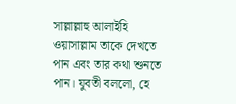সাল্লাল্লাহু আলাইহি ওয়াসাল্লাম তাকে দেখতে পান এবং তার কথা শুনতে পান। যুবতী বললো, হে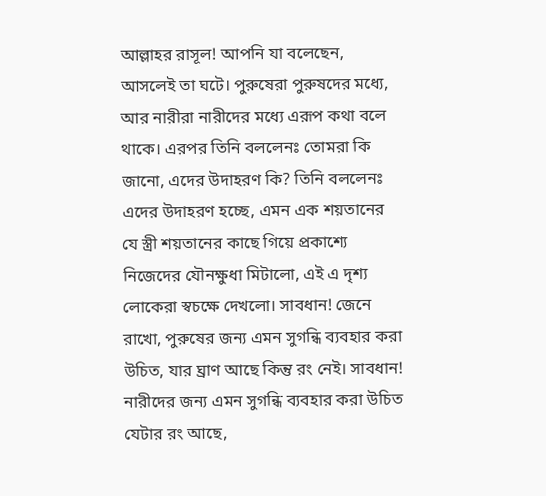আল্লাহর রাসূল! আপনি যা বলেছেন, আসলেই তা ঘটে। পুরুষেরা পুরুষদের মধ্যে, আর নারীরা নারীদের মধ্যে এরূপ কথা বলে থাকে। এরপর তিনি বললেনঃ তোমরা কি জানো, এদের উদাহরণ কি? তিনি বললেনঃ এদের উদাহরণ হচ্ছে, এমন এক শয়তানের যে স্ত্রী শয়তানের কাছে গিয়ে প্রকাশ্যে নিজেদের যৌনক্ষুধা মিটালো, এই এ দৃশ্য লোকেরা স্বচক্ষে দেখলো। সাবধান! জেনে রাখো, পুরুষের জন্য এমন সুগন্ধি ব্যবহার করা উচিত, যার ঘ্রাণ আছে কিন্তু রং নেই। সাবধান! নারীদের জন্য এমন সুগন্ধি ব্যবহার করা উচিত যেটার রং আছে,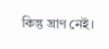কিন্তু ঘ্রাণ নেই।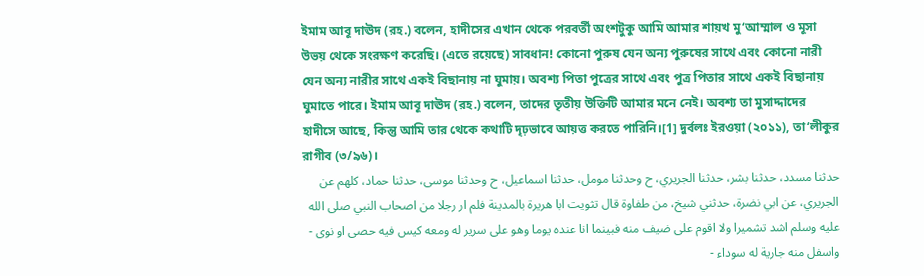ইমাম আবূ দাঊদ (রহ.) বলেন, হাদীসের এখান থেকে পরবর্তী অংশটুকু আমি আমার শায়খ মু‘আম্মাল ও মূসা উভয় থেকে সংরক্ষণ করেছি। (এতে রয়েছে) সাবধান! কোনো পুরুষ যেন অন্য পুরুষের সাথে এবং কোনো নারী যেন অন্য নারীর সাথে একই বিছানায় না ঘুমায়। অবশ্য পিতা পুত্রের সাথে এবং পুত্র পিতার সাথে একই বিছানায় ঘুমাতে পারে। ইমাম আবূ দাঊদ (রহ.) বলেন, তাদের তৃতীয় উক্তিটি আমার মনে নেই। অবশ্য তা মুসাদ্দাদের হাদীসে আছে, কিন্তু আমি তার থেকে কথাটি দৃঢ়ভাবে আয়ত্ত করতে পারিনি।[1] দুর্বলঃ ইরওয়া (২০১১), তা‘লীকুর রাগীব (৩/৯৬)।
حدثنا مسدد، حدثنا بشر، حدثنا الجريري، ح وحدثنا مومل، حدثنا اسماعيل، ح وحدثنا موسى، حدثنا حماد، كلهم عن الجريري، عن ابي نضرة، حدثني شيخ، من طفاوة قال تثويت ابا هريرة بالمدينة فلم ار رجلا من اصحاب النبي صلى الله عليه وسلم اشد تشميرا ولا اقوم على ضيف منه فبينما انا عنده يوما وهو على سرير له ومعه كيس فيه حصى او نوى - واسفل منه جارية له سوداء -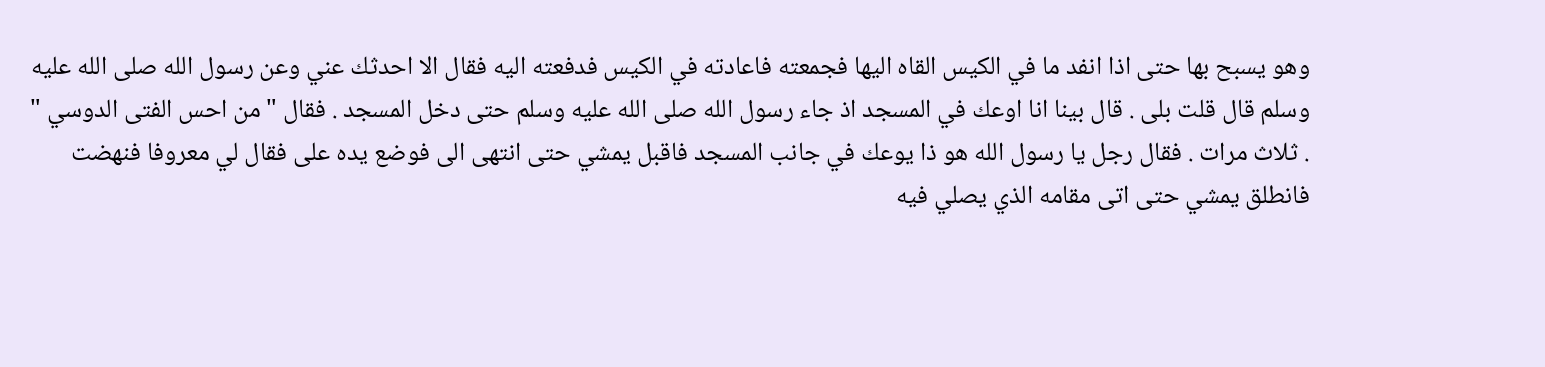وهو يسبح بها حتى اذا انفد ما في الكيس القاه اليها فجمعته فاعادته في الكيس فدفعته اليه فقال الا احدثك عني وعن رسول الله صلى الله عليه وسلم قال قلت بلى . قال بينا انا اوعك في المسجد اذ جاء رسول الله صلى الله عليه وسلم حتى دخل المسجد . فقال " من احس الفتى الدوسي " . ثلاث مرات . فقال رجل يا رسول الله هو ذا يوعك في جانب المسجد فاقبل يمشي حتى انتهى الى فوضع يده على فقال لي معروفا فنهضت فانطلق يمشي حتى اتى مقامه الذي يصلي فيه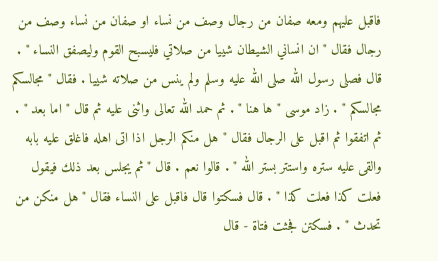فاقبل عليهم ومعه صفان من رجال وصف من نساء او صفان من نساء وصف من رجال فقال " ان انساني الشيطان شييا من صلاتي فليسبح القوم وليصفق النساء " . قال فصلى رسول الله صلى الله عليه وسلم ولم ينس من صلاته شييا . فقال " مجالسكم مجالسكم " . زاد موسى " ها هنا " . ثم حمد الله تعالى واثنى عليه ثم قال " اما بعد " . ثم اتفقوا ثم اقبل على الرجال فقال " هل منكم الرجل اذا اتى اهله فاغلق عليه بابه والقى عليه ستره واستتر بستر الله " . قالوا نعم . قال " ثم يجلس بعد ذلك فيقول فعلت كذا فعلت كذا " . قال فسكتوا قال فاقبل على النساء فقال " هل منكن من تحدث " . فسكتن فجثت فتاة - قال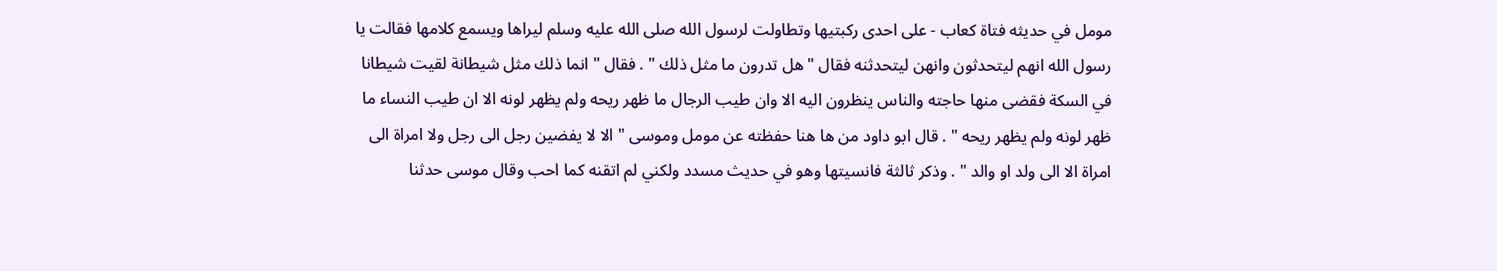مومل في حديثه فتاة كعاب - على احدى ركبتيها وتطاولت لرسول الله صلى الله عليه وسلم ليراها ويسمع كلامها فقالت يا رسول الله انهم ليتحدثون وانهن ليتحدثنه فقال " هل تدرون ما مثل ذلك " . فقال " انما ذلك مثل شيطانة لقيت شيطانا في السكة فقضى منها حاجته والناس ينظرون اليه الا وان طيب الرجال ما ظهر ريحه ولم يظهر لونه الا ان طيب النساء ما ظهر لونه ولم يظهر ريحه " . قال ابو داود من ها هنا حفظته عن مومل وموسى " الا لا يفضين رجل الى رجل ولا امراة الى امراة الا الى ولد او والد " . وذكر ثالثة فانسيتها وهو في حديث مسدد ولكني لم اتقنه كما احب وقال موسى حدثنا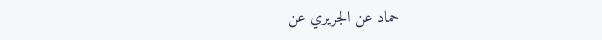حماد عن الجريري عن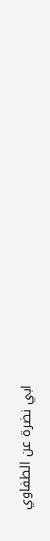ابي نضرة عن الطفاوي